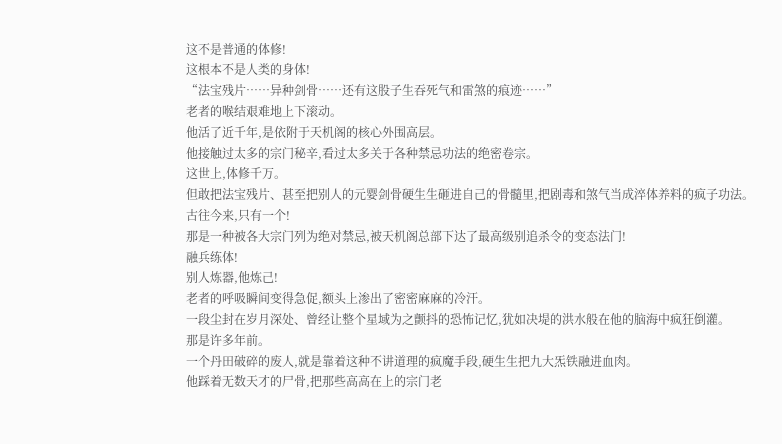这不是普通的体修!
这根本不是人类的身体!
“法宝残片……异种剑骨……还有这股子生吞死气和雷煞的痕迹……”
老者的喉结艰难地上下滚动。
他活了近千年,是依附于天机阁的核心外围高层。
他接触过太多的宗门秘辛,看过太多关于各种禁忌功法的绝密卷宗。
这世上,体修千万。
但敢把法宝残片、甚至把别人的元婴剑骨硬生生砸进自己的骨髓里,把剧毒和煞气当成淬体养料的疯子功法。
古往今来,只有一个!
那是一种被各大宗门列为绝对禁忌,被天机阁总部下达了最高级别追杀令的变态法门!
融兵练体!
别人炼器,他炼己!
老者的呼吸瞬间变得急促,额头上渗出了密密麻麻的冷汗。
一段尘封在岁月深处、曾经让整个星域为之颤抖的恐怖记忆,犹如决堤的洪水般在他的脑海中疯狂倒灌。
那是许多年前。
一个丹田破碎的废人,就是靠着这种不讲道理的疯魔手段,硬生生把九大炁铁融进血肉。
他踩着无数天才的尸骨,把那些高高在上的宗门老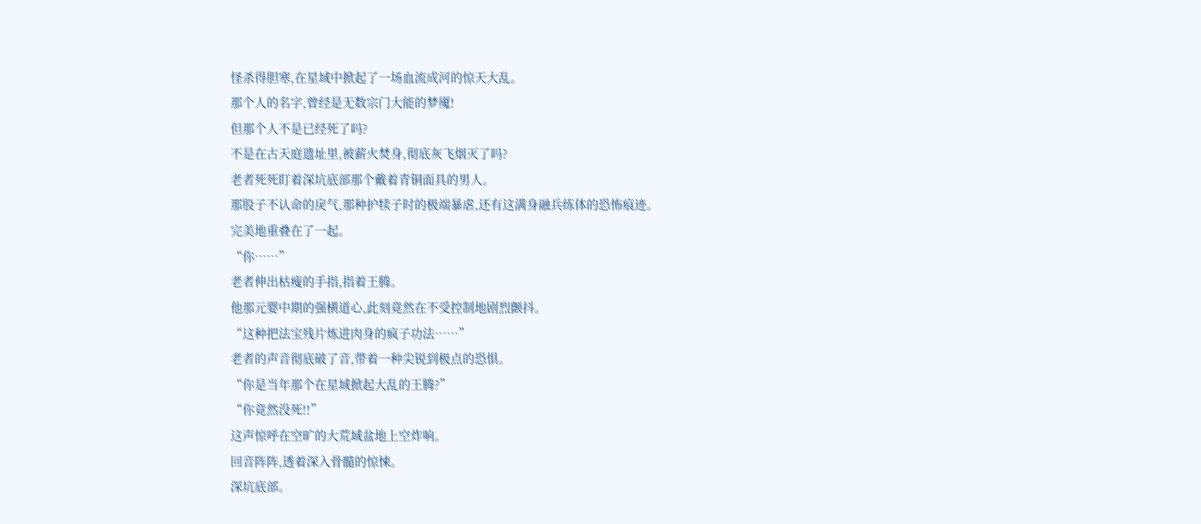怪杀得胆寒,在星域中掀起了一场血流成河的惊天大乱。
那个人的名字,曾经是无数宗门大能的梦魇!
但那个人不是已经死了吗?
不是在古天庭遗址里,被薪火焚身,彻底灰飞烟灭了吗?
老者死死盯着深坑底部那个戴着青铜面具的男人。
那股子不认命的戾气,那种护犊子时的极端暴虐,还有这满身融兵练体的恐怖痕迹。
完美地重叠在了一起。
“你……”
老者伸出枯瘦的手指,指着王腾。
他那元婴中期的强横道心,此刻竟然在不受控制地剧烈颤抖。
“这种把法宝残片炼进肉身的疯子功法……”
老者的声音彻底破了音,带着一种尖锐到极点的恐惧。
“你是当年那个在星域掀起大乱的王腾?”
“你竟然没死!!”
这声惊呼在空旷的大荒域盆地上空炸响。
回音阵阵,透着深入骨髓的惊悚。
深坑底部。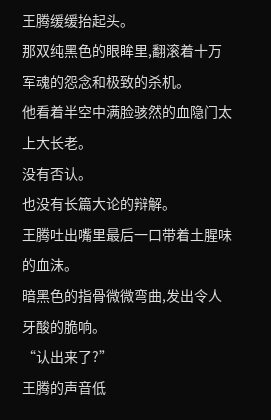王腾缓缓抬起头。
那双纯黑色的眼眸里,翻滚着十万军魂的怨念和极致的杀机。
他看着半空中满脸骇然的血隐门太上大长老。
没有否认。
也没有长篇大论的辩解。
王腾吐出嘴里最后一口带着土腥味的血沫。
暗黑色的指骨微微弯曲,发出令人牙酸的脆响。
“认出来了?”
王腾的声音低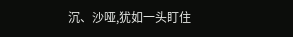沉、沙哑,犹如一头盯住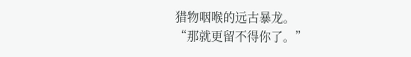猎物咽喉的远古暴龙。
“那就更留不得你了。”